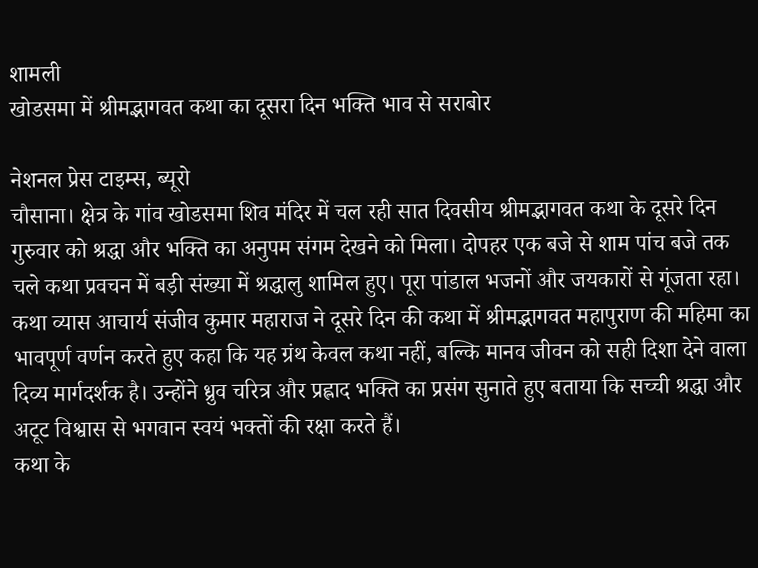शामली
खोडसमा में श्रीमद्भागवत कथा का दूसरा दिन भक्ति भाव से सराबोर

नेशनल प्रेस टाइम्स, ब्यूरो
चौसाना। क्षेत्र के गांव खोडसमा शिव मंदिर में चल रही सात दिवसीय श्रीमद्भागवत कथा के दूसरे दिन गुरुवार को श्रद्धा और भक्ति का अनुपम संगम देखने को मिला। दोपहर एक बजे से शाम पांच बजे तक चले कथा प्रवचन में बड़ी संख्या में श्रद्धालु शामिल हुए। पूरा पांडाल भजनों और जयकारों से गूंजता रहा।
कथा व्यास आचार्य संजीव कुमार महाराज ने दूसरे दिन की कथा में श्रीमद्भागवत महापुराण की महिमा का भावपूर्ण वर्णन करते हुए कहा कि यह ग्रंथ केवल कथा नहीं, बल्कि मानव जीवन को सही दिशा देने वाला दिव्य मार्गदर्शक है। उन्होंने ध्रुव चरित्र और प्रह्लाद भक्ति का प्रसंग सुनाते हुए बताया कि सच्ची श्रद्धा और अटूट विश्वास से भगवान स्वयं भक्तों की रक्षा करते हैं।
कथा के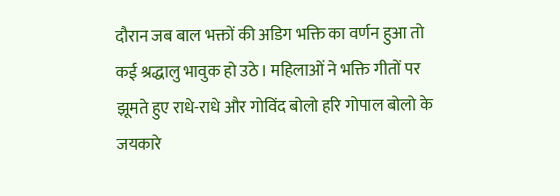दौरान जब बाल भक्तों की अडिग भक्ति का वर्णन हुआ तो कई श्रद्धालु भावुक हो उठे। महिलाओं ने भक्ति गीतों पर झूमते हुए राधे-राधे और गोविंद बोलो हरि गोपाल बोलो के जयकारे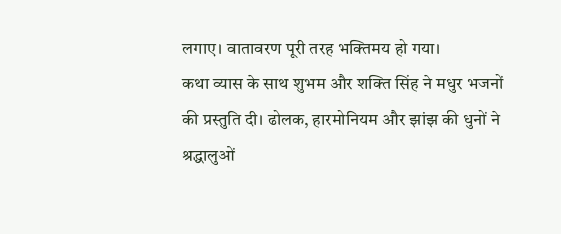लगाए। वातावरण पूरी तरह भक्तिमय हो गया।
कथा व्यास के साथ शुभम और शक्ति सिंह ने मधुर भजनों की प्रस्तुति दी। ढोलक, हारमोनियम और झांझ की धुनों ने श्रद्धालुओं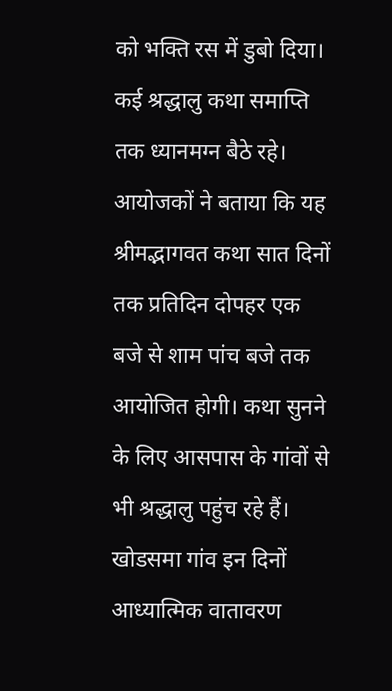को भक्ति रस में डुबो दिया। कई श्रद्धालु कथा समाप्ति तक ध्यानमग्न बैठे रहे।
आयोजकों ने बताया कि यह श्रीमद्भागवत कथा सात दिनों तक प्रतिदिन दोपहर एक बजे से शाम पांच बजे तक आयोजित होगी। कथा सुनने के लिए आसपास के गांवों से भी श्रद्धालु पहुंच रहे हैं। खोडसमा गांव इन दिनों आध्यात्मिक वातावरण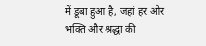में डूबा हुआ है, जहां हर ओर भक्ति और श्रद्धा की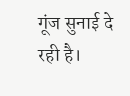गूंज सुनाई दे रही है।